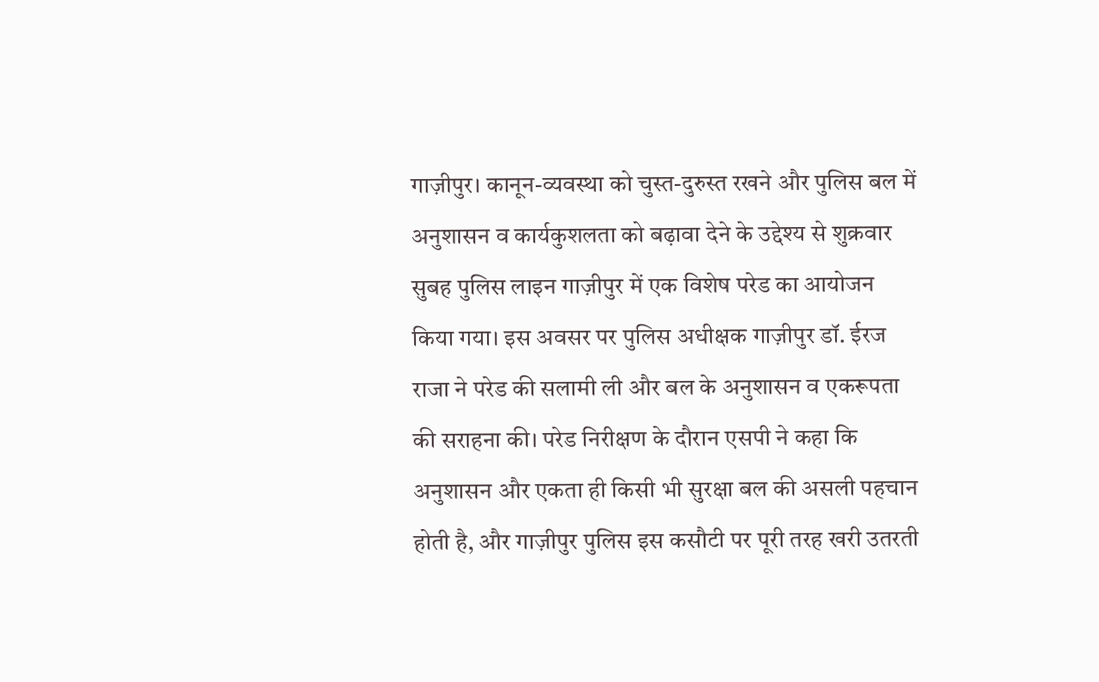गाज़ीपुर। कानून-व्यवस्था को चुस्त-दुरुस्त रखने और पुलिस बल में अनुशासन व कार्यकुशलता को बढ़ावा देने के उद्देश्य से शुक्रवार सुबह पुलिस लाइन गाज़ीपुर में एक विशेष परेड का आयोजन किया गया। इस अवसर पर पुलिस अधीक्षक गाज़ीपुर डॉ. ईरज राजा ने परेड की सलामी ली और बल के अनुशासन व एकरूपता की सराहना की। परेड निरीक्षण के दौरान एसपी ने कहा कि अनुशासन और एकता ही किसी भी सुरक्षा बल की असली पहचान होती है, और गाज़ीपुर पुलिस इस कसौटी पर पूरी तरह खरी उतरती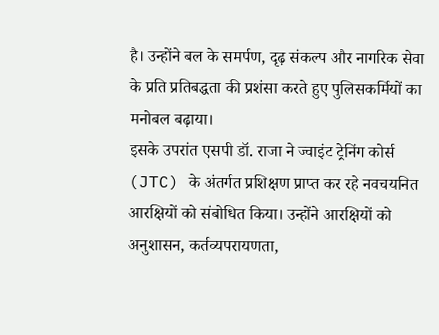है। उन्होंने बल के समर्पण, दृढ़ संकल्प और नागरिक सेवा के प्रति प्रतिबद्धता की प्रशंसा करते हुए पुलिसकर्मियों का मनोबल बढ़ाया।
इसके उपरांत एसपी डॉ. राजा ने ज्वाइंट ट्रेनिंग कोर्स (JTC) के अंतर्गत प्रशिक्षण प्राप्त कर रहे नवचयनित आरक्षियों को संबोधित किया। उन्होंने आरक्षियों को अनुशासन, कर्तव्यपरायणता,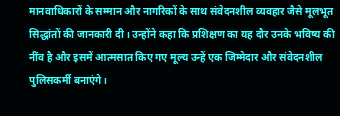मानवाधिकारों के सम्मान और नागरिकों के साथ संवेदनशील व्यवहार जैसे मूलभूत सिद्धांतों की जानकारी दी। उन्होंने कहा कि प्रशिक्षण का यह दौर उनके भविष्य की नींव है और इसमें आत्मसात किए गए मूल्य उन्हें एक जिम्मेदार और संवेदनशील पुलिसकर्मी बनाएंगे।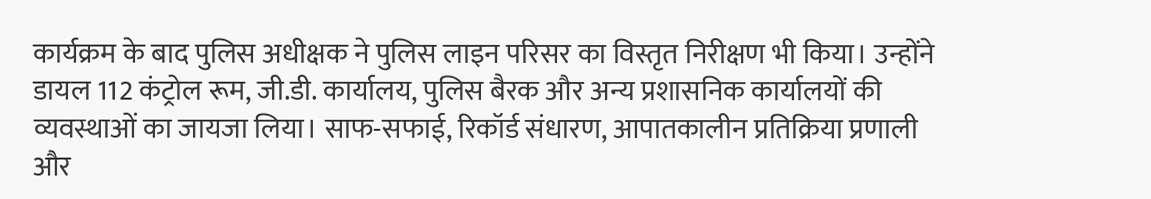कार्यक्रम के बाद पुलिस अधीक्षक ने पुलिस लाइन परिसर का विस्तृत निरीक्षण भी किया। उन्होंने डायल 112 कंट्रोल रूम, जी.डी. कार्यालय, पुलिस बैरक और अन्य प्रशासनिक कार्यालयों की व्यवस्थाओं का जायजा लिया। साफ-सफाई, रिकॉर्ड संधारण, आपातकालीन प्रतिक्रिया प्रणाली और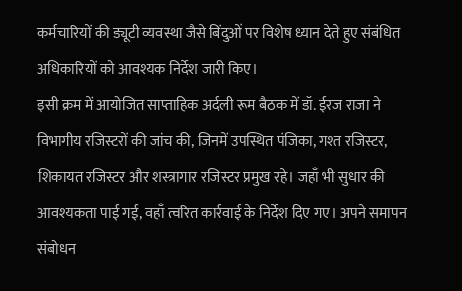कर्मचारियों की ड्यूटी व्यवस्था जैसे बिंदुओं पर विशेष ध्यान देते हुए संबंधित अधिकारियों को आवश्यक निर्देश जारी किए।
इसी क्रम में आयोजित साप्ताहिक अर्दली रूम बैठक में डॉ. ईरज राजा ने विभागीय रजिस्टरों की जांच की, जिनमें उपस्थित पंजिका, गश्त रजिस्टर, शिकायत रजिस्टर और शस्त्रागार रजिस्टर प्रमुख रहे। जहाँ भी सुधार की आवश्यकता पाई गई, वहाँ त्वरित कार्रवाई के निर्देश दिए गए। अपने समापन संबोधन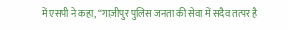में एसपी ने कहा, “गाज़ीपुर पुलिस जनता की सेवा में सदैव तत्पर है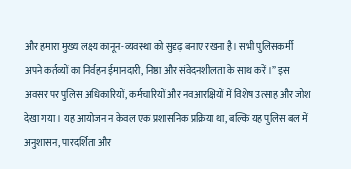और हमारा मुख्य लक्ष्य कानून-व्यवस्था को सुदृढ़ बनाए रखना है। सभी पुलिसकर्मी अपने कर्तव्यों का निर्वहन ईमानदारी, निष्ठा और संवेदनशीलता के साथ करें।” इस अवसर पर पुलिस अधिकारियों, कर्मचारियों और नवआरक्षियों में विशेष उत्साह और जोश देखा गया। यह आयोजन न केवल एक प्रशासनिक प्रक्रिया था, बल्कि यह पुलिस बल में अनुशासन, पारदर्शिता और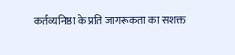कर्तव्यनिष्ठा के प्रति जागरूकता का सशक्त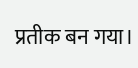प्रतीक बन गया।